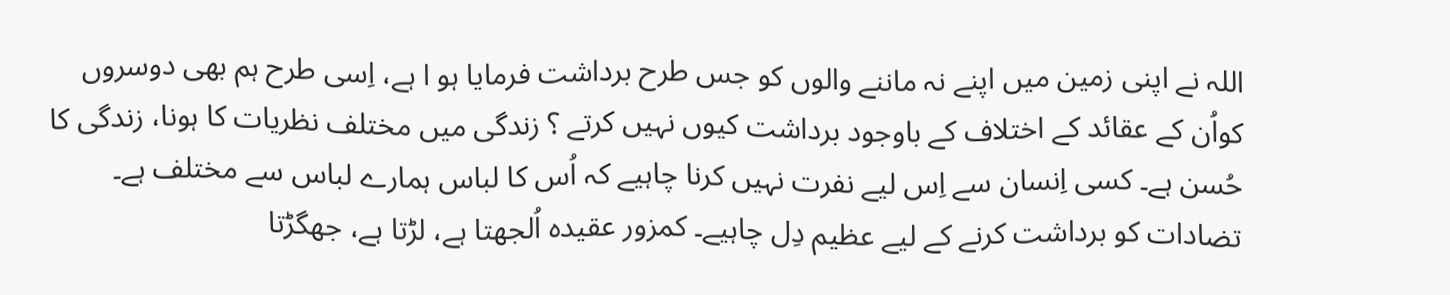اللہ نے اپنی زمین میں اپنے نہ ماننے والوں کو جس طرح برداشت فرمایا ہو ا ہے، اِسی طرح ہم بھی دوسروں کواُن کے عقائد کے اختلاف کے باوجود برداشت کیوں نہیں کرتے ؟ زندگی میں مختلف نظریات کا ہونا، زندگی کا حُسن ہے۔ کسی اِنسان سے اِس لیے نفرت نہیں کرنا چاہیے کہ اُس کا لباس ہمارے لباس سے مختلف ہے۔
تضادات کو برداشت کرنے کے لیے عظیم دِل چاہیے۔ کمزور عقیدہ اُلجھتا ہے، لڑتا ہے، جھگڑتا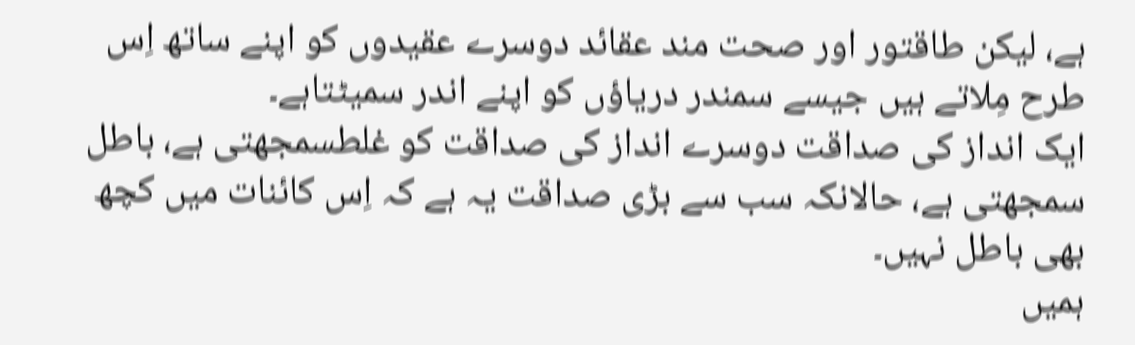ہے، لیکن طاقتور اور صحت مند عقائد دوسرے عقیدوں کو اپنے ساتھ اِس طرح مِلاتے ہیں جیسے سمندر دریاؤں کو اپنے اندر سمیٹتاہے۔
ایک انداز کی صداقت دوسرے انداز کی صداقت کو غلطسمجھتی ہے، باطل سمجھتی ہے، حالانکہ سب سے بڑی صداقت یہ ہے کہ اِس کائنات میں کچھ بھی باطل نہیں۔
ہمیں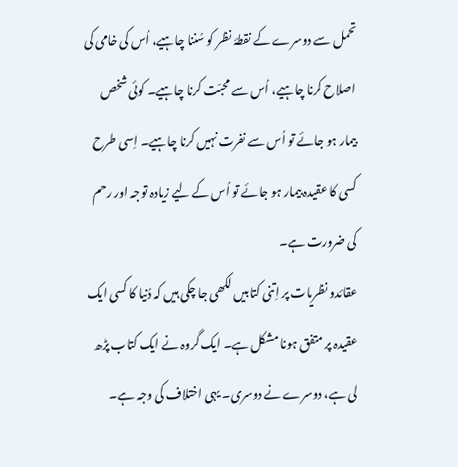تحمل سے دوسرے کے نقطۂ نظر کو سُننا چاہیے، اُس کی خامی کی اصلاح کرنا چاہیے، اُس سے محبّت کرنا چاہیے۔ کوئی شخص بیمار ہو جائے تو اُس سے نفرت نہیں کرنا چاہیے۔ اِسی طرح کسی کا عقیدہ بیمار ہو جائے تو اُس کے لیے زیادہ توجہ اور رحم کی ضرورت ہے۔
عقائدو نظریات پر اِتنی کتابیں لکھی جا چکی ہیں کہ دُنیا کا کسی ایک عقیدہ پر متفق ہونا مشکل ہے۔ ایک گروہ نے ایک کتاب پڑھ لی ہے، دوسرے نے دوسری۔ یہی اختلاف کی وجہ ہے۔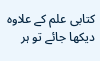کتابی علم کے علاوہ دیکھا جائے تو ہر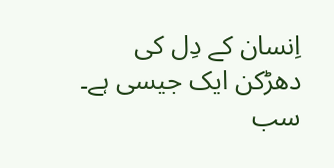اِنسان کے دِل کی دھڑکن ایک جیسی ہے۔ سب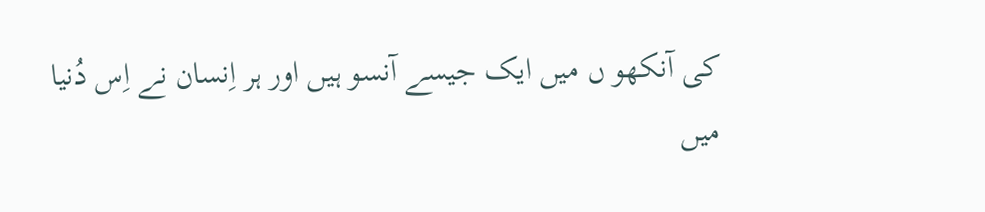کی آنکھو ں میں ایک جیسے آنسو ہیں اور ہر اِنسان نے اِس دُنیا میں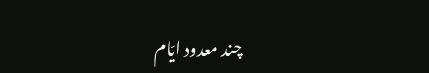چند معدود ایّام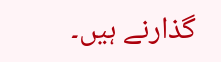گذارنے ہیں۔